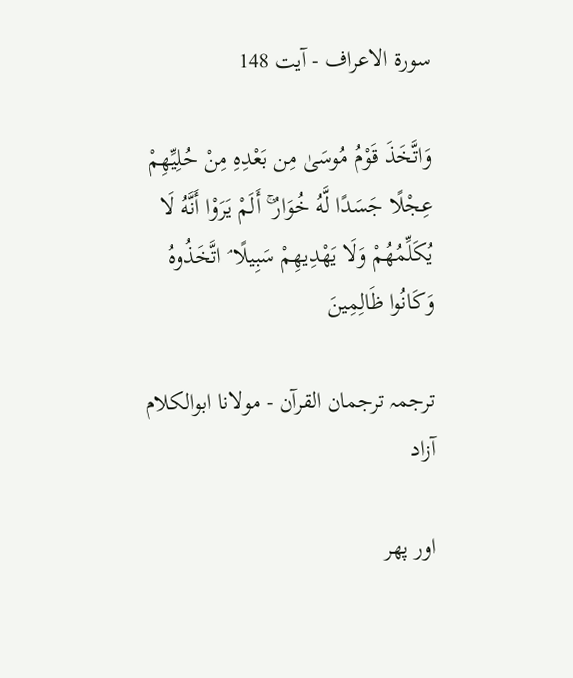سورة الاعراف - آیت 148

وَاتَّخَذَ قَوْمُ مُوسَىٰ مِن بَعْدِهِ مِنْ حُلِيِّهِمْ عِجْلًا جَسَدًا لَّهُ خُوَارٌ ۚ أَلَمْ يَرَوْا أَنَّهُ لَا يُكَلِّمُهُمْ وَلَا يَهْدِيهِمْ سَبِيلًا ۘ اتَّخَذُوهُ وَكَانُوا ظَالِمِينَ

ترجمہ ترجمان القرآن - مولانا ابوالکلام آزاد

اور پھر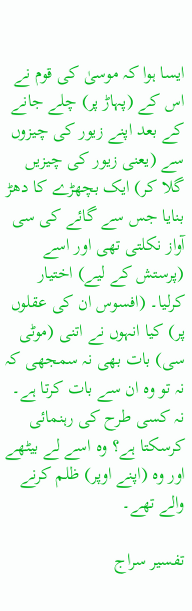ایسا ہوا کہ موسیٰ کی قوم نے اس کے (پہاڑ پر) چلے جانے کے بعد اپنے زیور کی چیزوں سے (یعنی زیور کی چیزیں گلا کر) ایک بچھڑے کا دھڑ بنایا جس سے گائے کی سی آواز نکلتی تھی اور اسے (پرستش کے لیے) اختیار کرلیا۔ (افسوس ان کی عقلوں پر) کیا انہوں نے اتنی (موٹی سی) بات بھی نہ سمجھی کہ نہ تو وہ ان سے بات کرتا ہے۔ نہ کسی طرح کی رہنمائی کرسکتا ہے؟ وہ اسے لے بیٹھے اور وہ (اپنے اوپر) ظلم کرنے والے تھے۔

تفسیر سراج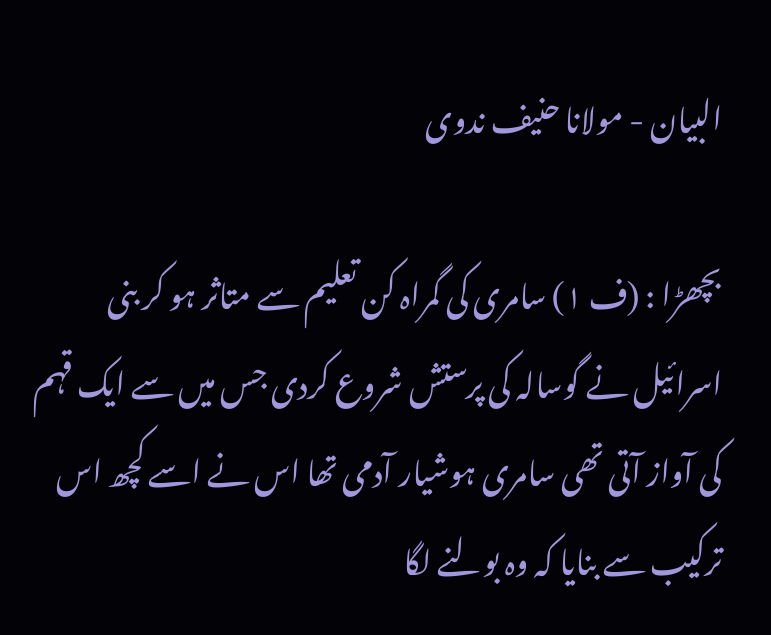البیان - مولانا حنیف ندوی

بچھڑا : (ف ١) سامری کی گمراہ کن تعلیم سے متاثر ہو کر بنی اسرائیل نے گوسالہ کی پرستش شروع کردی جس میں سے ایک قہم کی آواز آتی تھی سامری ہوشیار آدمی تھا اس نے اسے کچھ اس ترکیب سے بنایا کہ وہ بولنے لگا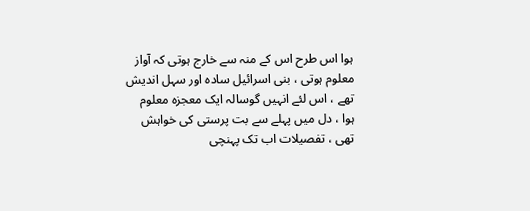ہوا اس طرح اس کے منہ سے خارج ہوتی کہ آواز معلوم ہوتی ، بنی اسرائیل سادہ اور سہل اندیش تھے ، اس لئے انہیں گوسالہ ایک معجزہ معلوم ہوا ، دل میں پہلے سے بت پرستی کی خواہش تھی ، تفصیلات اب تک پہنچی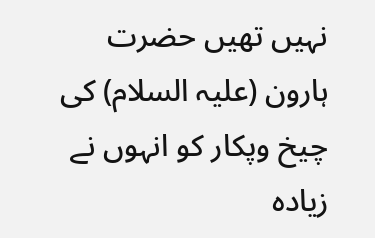نہیں تھیں حضرت ہارون (علیہ السلام) کی چیخ وپکار کو انہوں نے زیادہ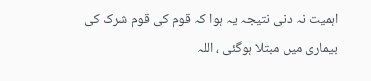اہمیت نہ دنی نتیجہ یہ ہوا کہ قوم کی قوم شرک کی بیماری میں مبتلا ہوگئی ، اللہ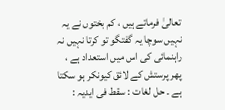تعالیٰ فرماتے ہیں ، کم بختوں نے یہ نہیں سوچا یہ گفتگو تو کرتا نہیں نہ راہنمائی کی اس میں استعداد ہے ، پھر پرستش کے لائق کیونکر ہو سکتا ہے ۔ حل لغات : سقط فی ایدیہ :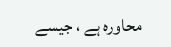محاورہ ہے ، جیسے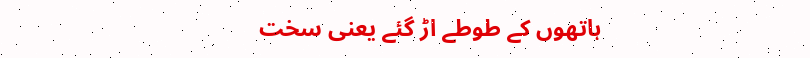ہاتھوں کے طوطے اڑ گئے یعنی سخت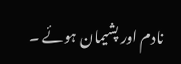نادم اور پشیمان ہوئے ۔